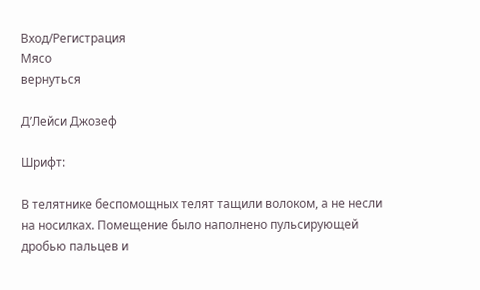Вход/Регистрация
Мясо
вернуться

Д’Лейси Джозеф

Шрифт:

В телятнике беспомощных телят тащили волоком, а не несли на носилках. Помещение было наполнено пульсирующей дробью пальцев и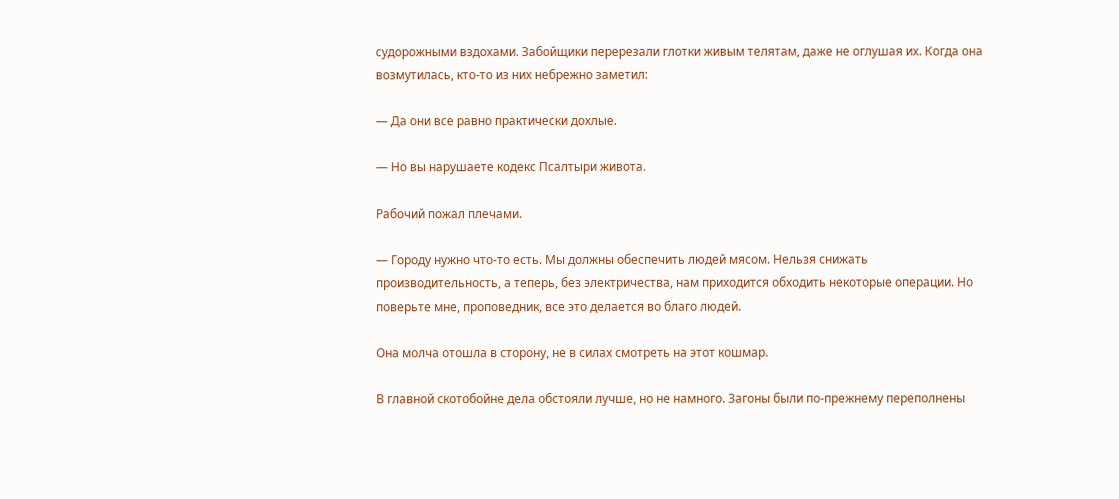судорожными вздохами. Забойщики перерезали глотки живым телятам, даже не оглушая их. Когда она возмутилась, кто-то из них небрежно заметил:

— Да они все равно практически дохлые.

— Но вы нарушаете кодекс Псалтыри живота.

Рабочий пожал плечами.

— Городу нужно что-то есть. Мы должны обеспечить людей мясом. Нельзя снижать производительность, а теперь, без электричества, нам приходится обходить некоторые операции. Но поверьте мне, проповедник, все это делается во благо людей.

Она молча отошла в сторону, не в силах смотреть на этот кошмар.

В главной скотобойне дела обстояли лучше, но не намного. Загоны были по-прежнему переполнены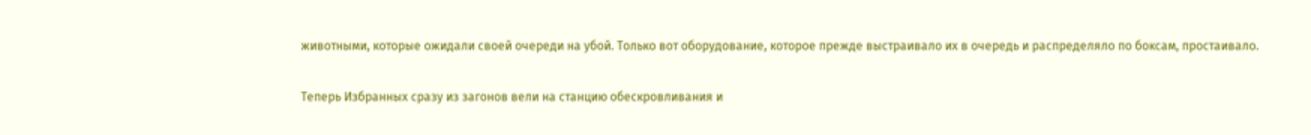животными, которые ожидали своей очереди на убой. Только вот оборудование, которое прежде выстраивало их в очередь и распределяло по боксам, простаивало.

Теперь Избранных сразу из загонов вели на станцию обескровливания и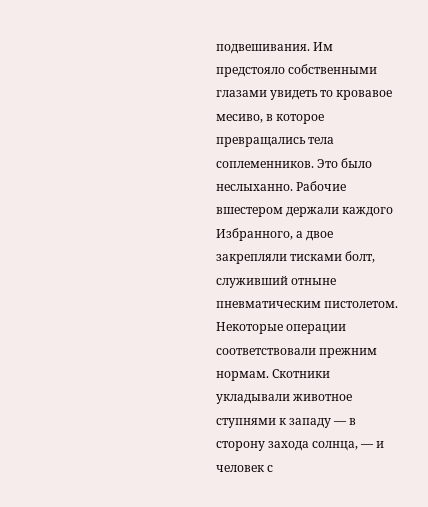подвешивания. Им предстояло собственными глазами увидеть то кровавое месиво, в которое превращались тела соплеменников. Это было неслыханно. Рабочие вшестером держали каждого Избранного, а двое закрепляли тисками болт, служивший отныне пневматическим пистолетом. Некоторые операции соответствовали прежним нормам. Скотники укладывали животное ступнями к западу — в сторону захода солнца, — и человек с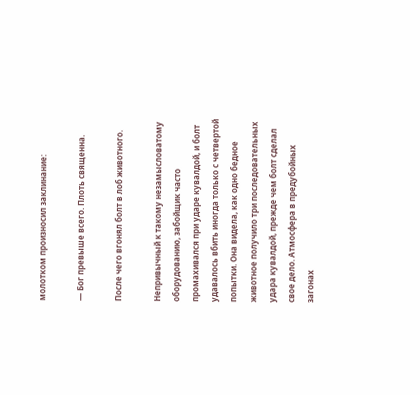молотком произносил заклинание:

— Бог превыше всего. Плоть священна.

После чего вгонял болт в лоб животного.

Непривычный к такому незамысловатому оборудованию, забойщик часто промахивался при ударе кувалдой, и болт удавалось вбить иногда только с четвертой попытки. Она видела, как одно бедное животное получило три последовательных удара кувалдой, прежде чем болт сделал свое дело. Атмосфера в предубойных загонах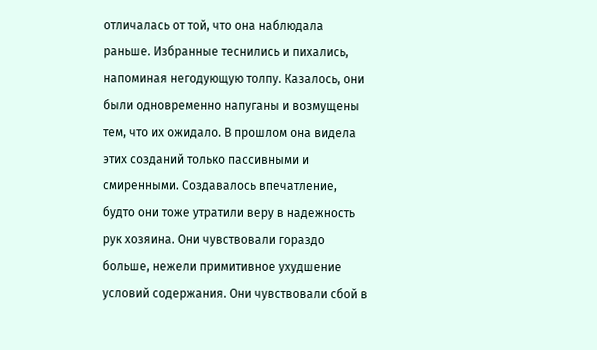отличалась от той, что она наблюдала раньше. Избранные теснились и пихались, напоминая негодующую толпу. Казалось, они были одновременно напуганы и возмущены тем, что их ожидало. В прошлом она видела этих созданий только пассивными и смиренными. Создавалось впечатление, будто они тоже утратили веру в надежность рук хозяина. Они чувствовали гораздо больше, нежели примитивное ухудшение условий содержания. Они чувствовали сбой в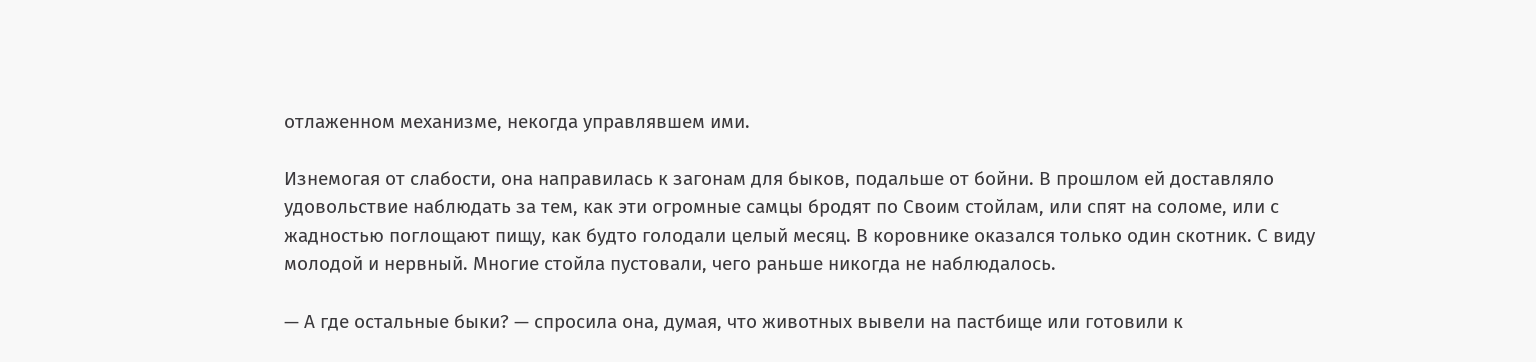отлаженном механизме, некогда управлявшем ими.

Изнемогая от слабости, она направилась к загонам для быков, подальше от бойни. В прошлом ей доставляло удовольствие наблюдать за тем, как эти огромные самцы бродят по Своим стойлам, или спят на соломе, или с жадностью поглощают пищу, как будто голодали целый месяц. В коровнике оказался только один скотник. С виду молодой и нервный. Многие стойла пустовали, чего раньше никогда не наблюдалось.

— А где остальные быки? — спросила она, думая, что животных вывели на пастбище или готовили к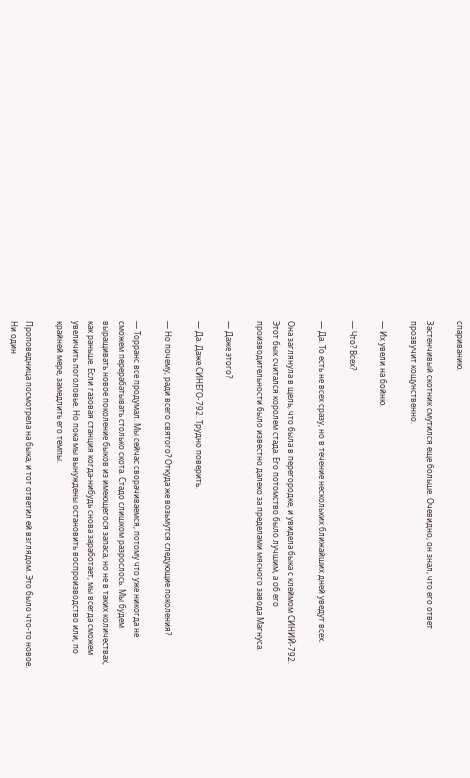спариванию.

Застенчивый скотник смутился еще больше. Очевидно, он знал, что его ответ прозвучит кощунственно.

— Их увели на бойню.

— Что? Всех?

— Да. То есть не всех сразу, но в течение нескольких ближайших дней уведут всех.

Она заглянула в щель, что была в перегородке, и увидела быка с клеймом СИНИЙ-792. Этот бык считался королем стада. Его потомство было лучшим, а об его производительности было известно далеко за пределами мясного завода Магнуса.

— Даже этого?

— Да. Даже СИНЕГО-792. Трудно поверить.

— Но почему, ради всего святого? Откуда же возьмутся следующие поколения?

— Торранс все продумал. Мы сейчас сворачиваемся, потому что уже никогда не сможем перерабатывать столько скота. Стадо слишком разрослось. Мы будем выращивать новое поколение быков из имеющегося запаса, но не в таких количествах, как раньше. Если газовая станция когда-нибудь снова заработает, мы всегда сможем увеличить поголовье. Но пока мы вынуждены остановить воспроизводство или, по крайней мере, замедлить его темпы.

Проповедница посмотрела на быка, и тот ответил ей взглядом. Это было что-то новое. Ни один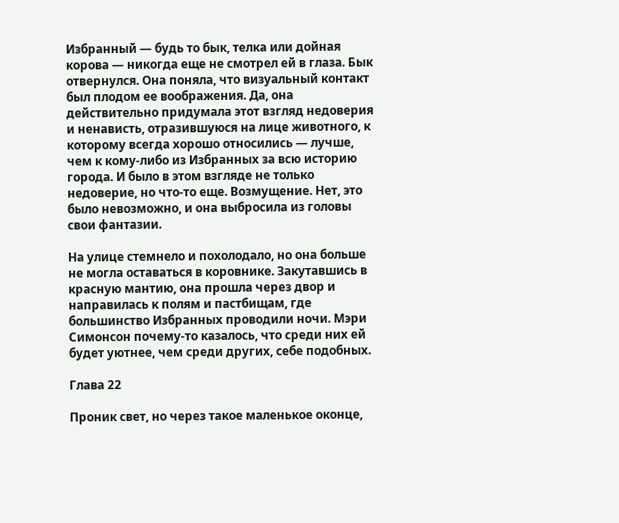Избранный — будь то бык, телка или дойная корова — никогда еще не смотрел ей в глаза. Бык отвернулся. Она поняла, что визуальный контакт был плодом ее воображения. Да, она действительно придумала этот взгляд недоверия и ненависть, отразившуюся на лице животного, к которому всегда хорошо относились — лучше, чем к кому-либо из Избранных за всю историю города. И было в этом взгляде не только недоверие, но что-то еще. Возмущение. Нет, это было невозможно, и она выбросила из головы свои фантазии.

На улице стемнело и похолодало, но она больше не могла оставаться в коровнике. Закутавшись в красную мантию, она прошла через двор и направилась к полям и пастбищам, где большинство Избранных проводили ночи. Мэри Симонсон почему-то казалось, что среди них ей будет уютнее, чем среди других, себе подобных.

Глава 22

Проник свет, но через такое маленькое оконце,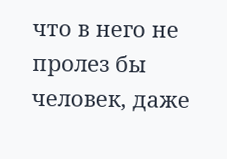что в него не пролез бы человек, даже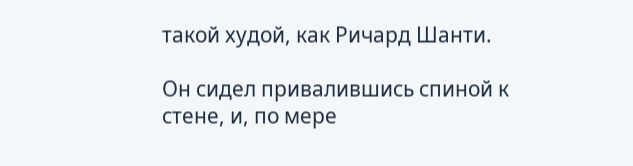такой худой, как Ричард Шанти.

Он сидел привалившись спиной к стене, и, по мере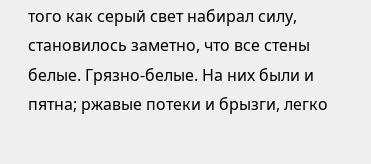того как серый свет набирал силу, становилось заметно, что все стены белые. Грязно-белые. На них были и пятна; ржавые потеки и брызги, легко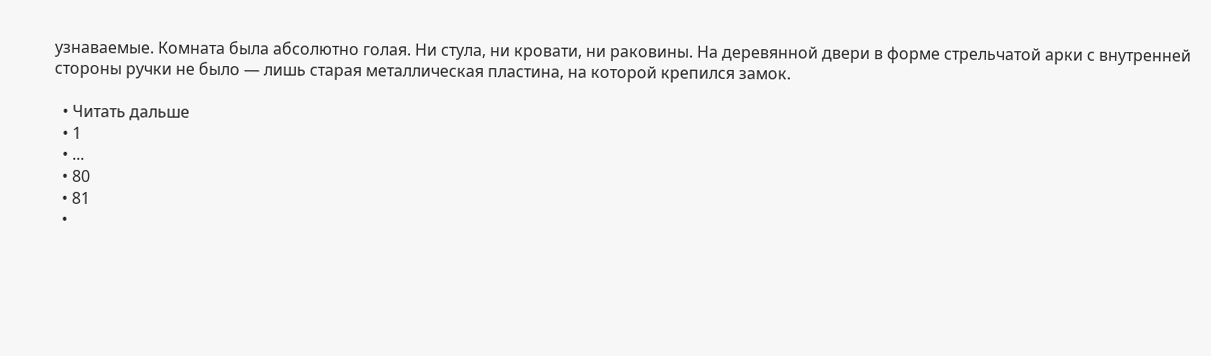узнаваемые. Комната была абсолютно голая. Ни стула, ни кровати, ни раковины. На деревянной двери в форме стрельчатой арки с внутренней стороны ручки не было — лишь старая металлическая пластина, на которой крепился замок.

  • Читать дальше
  • 1
  • ...
  • 80
  • 81
  •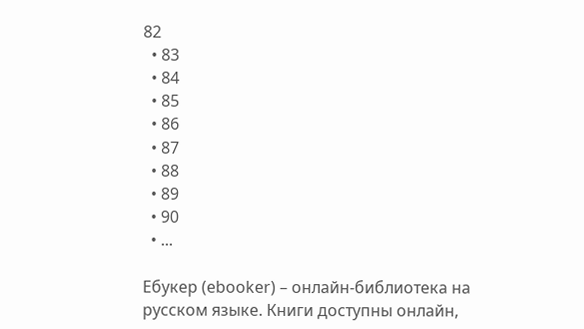82
  • 83
  • 84
  • 85
  • 86
  • 87
  • 88
  • 89
  • 90
  • ...

Ебукер (ebooker) – онлайн-библиотека на русском языке. Книги доступны онлайн,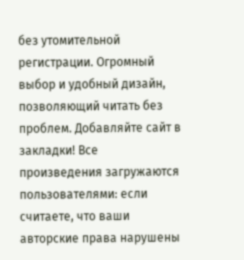без утомительной регистрации. Огромный выбор и удобный дизайн, позволяющий читать без проблем. Добавляйте сайт в закладки! Все произведения загружаются пользователями: если считаете, что ваши авторские права нарушены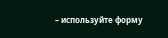– используйте форму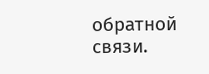обратной связи.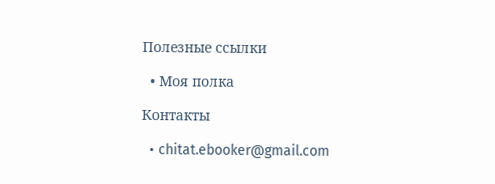Полезные ссылки

  • Моя полка

Контакты

  • chitat.ebooker@gmail.com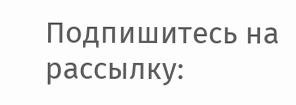Подпишитесь на рассылку: